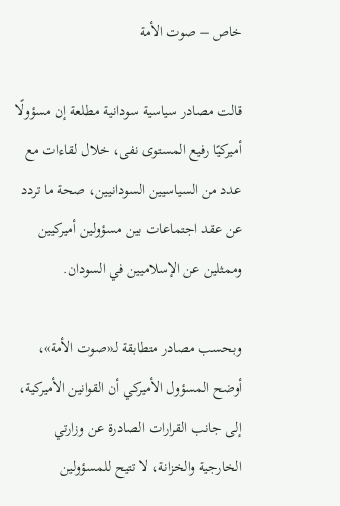خاص – صوت الأمة

قالت مصادر سياسية سودانية مطلعة إن مسؤولًا أميركيًا رفيع المستوى نفى، خلال لقاءات مع عدد من السياسيين السودانيين، صحة ما تردد عن عقد اجتماعات بين مسؤولين أميركيين وممثلين عن الإسلاميين في السودان.

وبحسب مصادر متطابقة لـ«صوت الأمة»، أوضح المسؤول الأميركي أن القوانين الأميركية، إلى جانب القرارات الصادرة عن وزارتي الخارجية والخزانة، لا تتيح للمسؤولين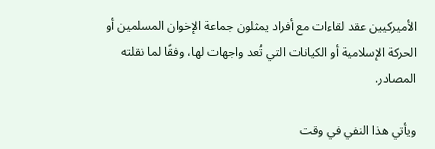الأميركيين عقد لقاءات مع أفراد يمثلون جماعة الإخوان المسلمين أو الحركة الإسلامية أو الكيانات التي تُعد واجهات لها، وفقًا لما نقلته المصادر.

ويأتي هذا النفي في وقت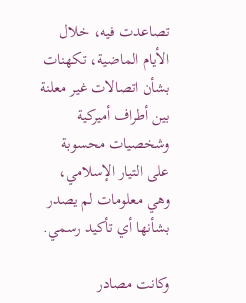تصاعدت فيه، خلال الأيام الماضية، تكهنات بشأن اتصالات غير معلنة بين أطراف أميركية وشخصيات محسوبة على التيار الإسلامي، وهي معلومات لم يصدر بشأنها أي تأكيد رسمي.

وكانت مصادر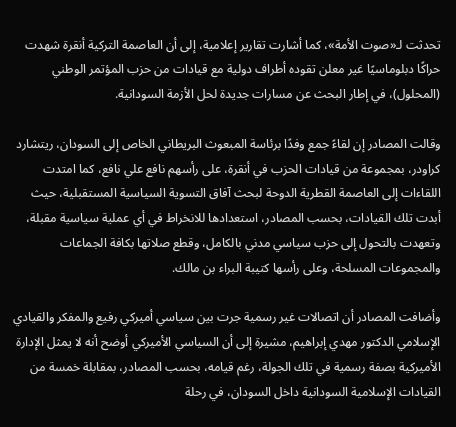تحدثت لـ«صوت الأمة»، كما أشارت تقارير إعلامية، إلى أن العاصمة التركية أنقرة شهدت حراكًا دبلوماسيًا غير معلن تقوده أطراف دولية مع قيادات من حزب المؤتمر الوطني (المحلول)، في إطار البحث عن مسارات جديدة لحل الأزمة السودانية.

وقالت المصادر إن لقاءً جمع وفدًا برئاسة المبعوث البريطاني الخاص إلى السودان، ريتشارد كراودر، بمجموعة من قيادات الحزب في أنقرة، على رأسهم نافع علي نافع، كما امتدت اللقاءات إلى العاصمة القطرية الدوحة لبحث آفاق التسوية السياسية المستقبلية، حيث أبدت تلك القيادات، بحسب المصادر، استعدادها للانخراط في أي عملية سياسية مقبلة، وتعهدت بالتحول إلى حزب سياسي مدني بالكامل، وقطع صلاتها بكافة الجماعات والمجموعات المسلحة، وعلى رأسها كتيبة البراء بن مالك.

وأضافت المصادر أن اتصالات غير رسمية جرت بين سياسي أميركي رفيع والمفكر والقيادي الإسلامي الدكتور مهدي إبراهيم، مشيرة إلى أن السياسي الأميركي أوضح أنه لا يمثل الإدارة الأميركية بصفة رسمية في تلك الجولة، رغم قيامه، بحسب المصادر، بمقابلة خمسة من القيادات الإسلامية السودانية داخل السودان، في رحلة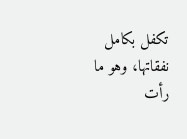تكفل بكامل نفقاتها، وهو ما رأت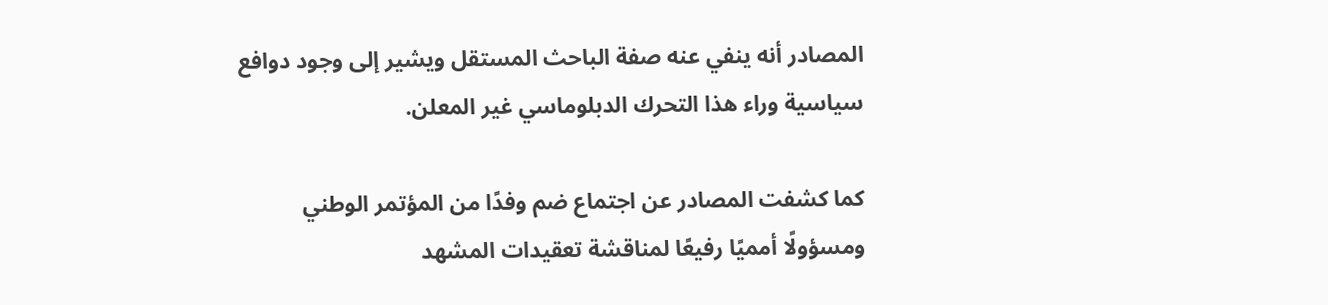المصادر أنه ينفي عنه صفة الباحث المستقل ويشير إلى وجود دوافع سياسية وراء هذا التحرك الدبلوماسي غير المعلن.

كما كشفت المصادر عن اجتماع ضم وفدًا من المؤتمر الوطني ومسؤولًا أمميًا رفيعًا لمناقشة تعقيدات المشهد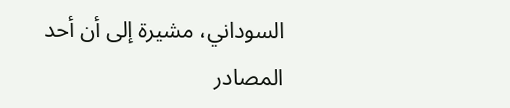السوداني، مشيرة إلى أن أحد المصادر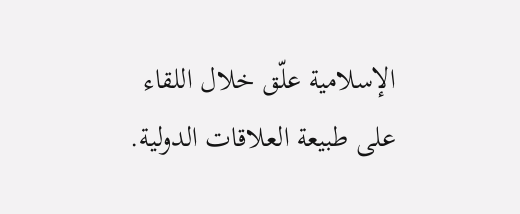الإسلامية علّق خلال اللقاء على طبيعة العلاقات الدولية.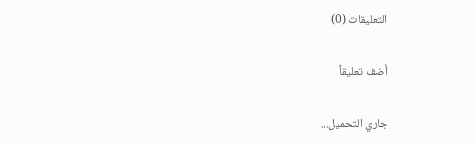التعليقات (0)

أضف تعليقاً

جاري التحميل...